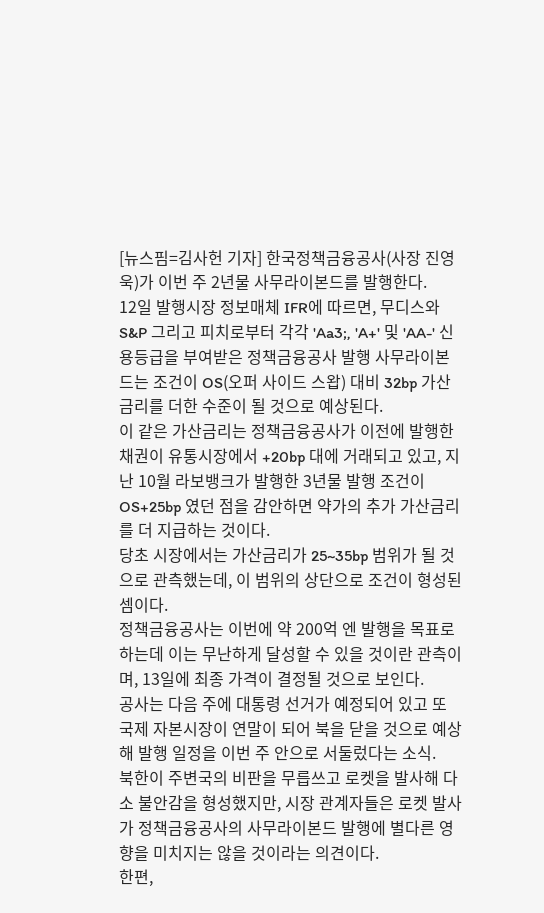[뉴스핌=김사헌 기자] 한국정책금융공사(사장 진영욱)가 이번 주 2년물 사무라이본드를 발행한다.
12일 발행시장 정보매체 IFR에 따르면, 무디스와 S&P 그리고 피치로부터 각각 'Aa3;, 'A+' 및 'AA-' 신용등급을 부여받은 정책금융공사 발행 사무라이본드는 조건이 OS(오퍼 사이드 스왑) 대비 32bp 가산 금리를 더한 수준이 될 것으로 예상된다.
이 같은 가산금리는 정책금융공사가 이전에 발행한 채권이 유통시장에서 +20bp 대에 거래되고 있고, 지난 10월 라보뱅크가 발행한 3년물 발행 조건이 OS+25bp 였던 점을 감안하면 약가의 추가 가산금리를 더 지급하는 것이다.
당초 시장에서는 가산금리가 25~35bp 범위가 될 것으로 관측했는데, 이 범위의 상단으로 조건이 형성된 셈이다.
정책금융공사는 이번에 약 200억 엔 발행을 목표로 하는데 이는 무난하게 달성할 수 있을 것이란 관측이며, 13일에 최종 가격이 결정될 것으로 보인다.
공사는 다음 주에 대통령 선거가 예정되어 있고 또 국제 자본시장이 연말이 되어 북을 닫을 것으로 예상해 발행 일정을 이번 주 안으로 서둘렀다는 소식.
북한이 주변국의 비판을 무릅쓰고 로켓을 발사해 다소 불안감을 형성했지만, 시장 관계자들은 로켓 발사가 정책금융공사의 사무라이본드 발행에 별다른 영향을 미치지는 않을 것이라는 의견이다.
한편,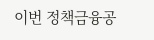이번 정책금융공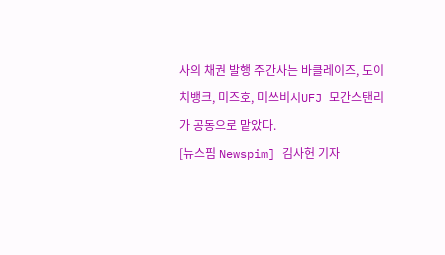사의 채권 발행 주간사는 바클레이즈, 도이치뱅크, 미즈호, 미쓰비시UFJ 모간스탠리가 공동으로 맡았다.
[뉴스핌 Newspim] 김사헌 기자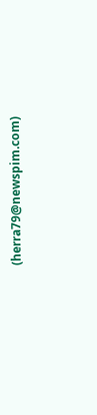(herra79@newspim.com)